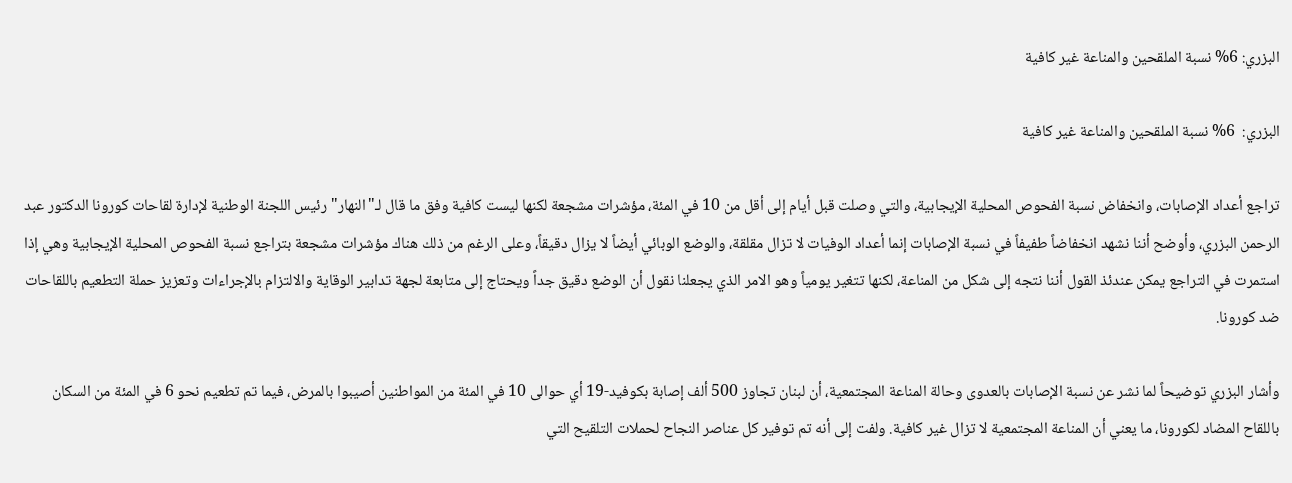البزري: 6% نسبة الملقحين والمناعة غير كافية

البزري:  6% نسبة الملقحين والمناعة غير كافية

تراجع أعداد الإصابات، وانخفاض نسبة الفحوص المحلية الإيجابية، والتي وصلت قبل أيام إلى أقل من 10 في المئة، مؤشرات مشجعة لكنها ليست كافية وفق ما قال لـ"النهار" رئيس اللجنة الوطنية لإدارة لقاحات كورونا الدكتور عبد الرحمن البزري، وأوضح أننا نشهد انخفاضاً طفيفاً في نسبة الإصابات إنما أعداد الوفيات لا تزال مقلقة، والوضع الوبائي أيضاً لا يزال دقيقاً، وعلى الرغم من ذلك هناك مؤشرات مشجعة بتراجع نسبة الفحوص المحلية الإيجابية وهي إذا استمرت في التراجع يمكن عندئذ القول أننا نتجه إلى شكل من المناعة، لكنها تتغير يومياً وهو الامر الذي يجعلنا نقول أن الوضع دقيق جداً ويحتاج إلى متابعة لجهة تدابير الوقاية والالتزام بالإجراءات وتعزيز حملة التطعيم باللقاحات ضد كورونا.

وأشار البزري توضيحاً لما نشر عن نسبة الإصابات بالعدوى وحالة المناعة المجتمعية، أن لبنان تجاوز 500 ألف إصابة بكوفيد-19 أي حوالى 10 في المئة من المواطنين أصيبوا بالمرض، فيما تم تطعيم نحو 6 في المئة من السكان باللقاح المضاد لكورونا، ما يعني أن المناعة المجتمعية لا تزال غير كافية. ولفت إلى أنه تم توفير كل عناصر النجاح لحملات التلقيح التي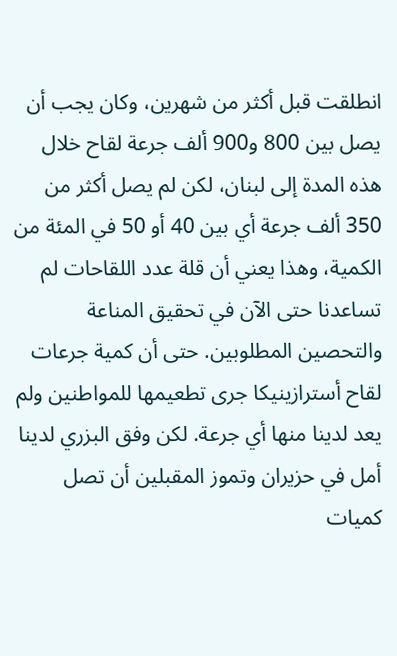انطلقت قبل أكثر من شهرين، وكان يجب أن يصل بين 800 و900 ألف جرعة لقاح خلال هذه المدة إلى لبنان، لكن لم يصل أكثر من 350 ألف جرعة أي بين 40 أو 50 في المئة من الكمية، وهذا يعني أن قلة عدد اللقاحات لم تساعدنا حتى الآن في تحقيق المناعة والتحصين المطلوبين. حتى أن كمية جرعات لقاح أسترازينيكا جرى تطعيمها للمواطنين ولم يعد لدينا منها أي جرعة. لكن وفق البزري لدينا أمل في حزيران وتموز المقبلين أن تصل كميات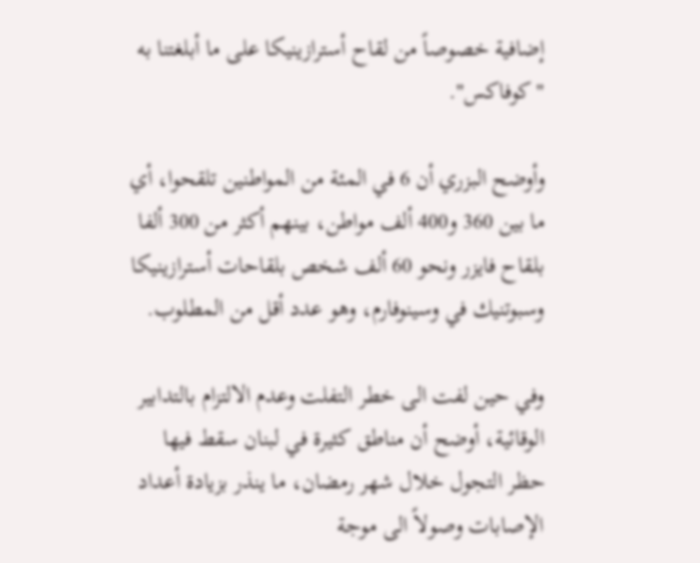إضافية خصوصاً من لقاح أسترازينيكا على ما أبلغتنا به "كوفاكس".

وأوضح البزري أن 6 في المئة من المواطنين تلقحوا، أي ما بين 360 و400 ألف مواطن، بينهم أكثر من 300 ألفا بلقاح فايزر ونحو 60 ألف شخص بلقاحات أسترازينيكا وسبوتنيك في وسينوفارم، وهو عدد أقل من المطلوب.

وفي حين لفت الى خطر التفلت وعدم الالتزام بالتدابير الوقائية، أوضح أن مناطق كثيرة في لبنان سقط فيها حظر التجول خلال شهر رمضان، ما ينذر بزيادة أعداد الإصابات وصولاً الى موجة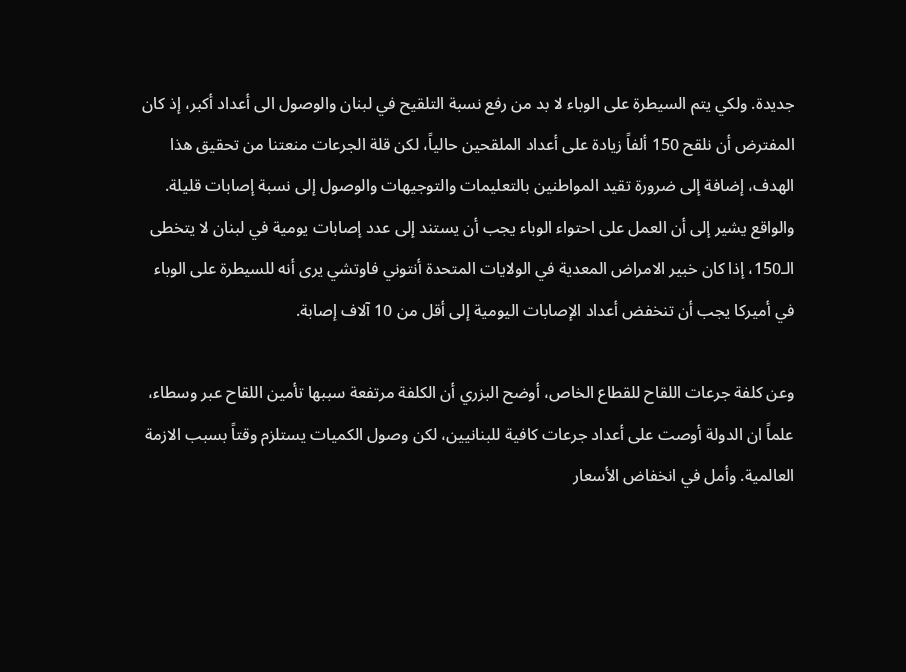جديدة. ولكي يتم السيطرة على الوباء لا بد من رفع نسبة التلقيح في لبنان والوصول الى أعداد أكبر، إذ كان المفترض أن نلقح 150 ألفاً زيادة على أعداد الملقحين حالياً، لكن قلة الجرعات منعتنا من تحقيق هذا الهدف، إضافة إلى ضرورة تقيد المواطنين بالتعليمات والتوجيهات والوصول إلى نسبة إصابات قليلة. والواقع يشير إلى أن العمل على احتواء الوباء يجب أن يستند إلى عدد إصابات يومية في لبنان لا يتخطى الـ150، إذا كان خبير الامراض المعدية في الولايات المتحدة أنتوني فاوتشي يرى أنه للسيطرة على الوباء في أميركا يجب أن تنخفض أعداد الإصابات اليومية إلى أقل من 10 آلاف إصابة.

وعن كلفة جرعات اللقاح للقطاع الخاص، أوضح البزري أن الكلفة مرتفعة سببها تأمين اللقاح عبر وسطاء، علماً ان الدولة أوصت على أعداد جرعات كافية للبنانيين، لكن وصول الكميات يستلزم وقتاً بسبب الازمة العالمية. وأمل في انخفاض الأسعار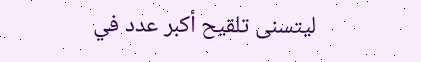ليتسنى تلقيح أكبر عدد في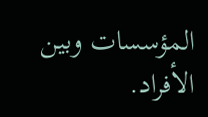المؤسسات وبين الأفراد.